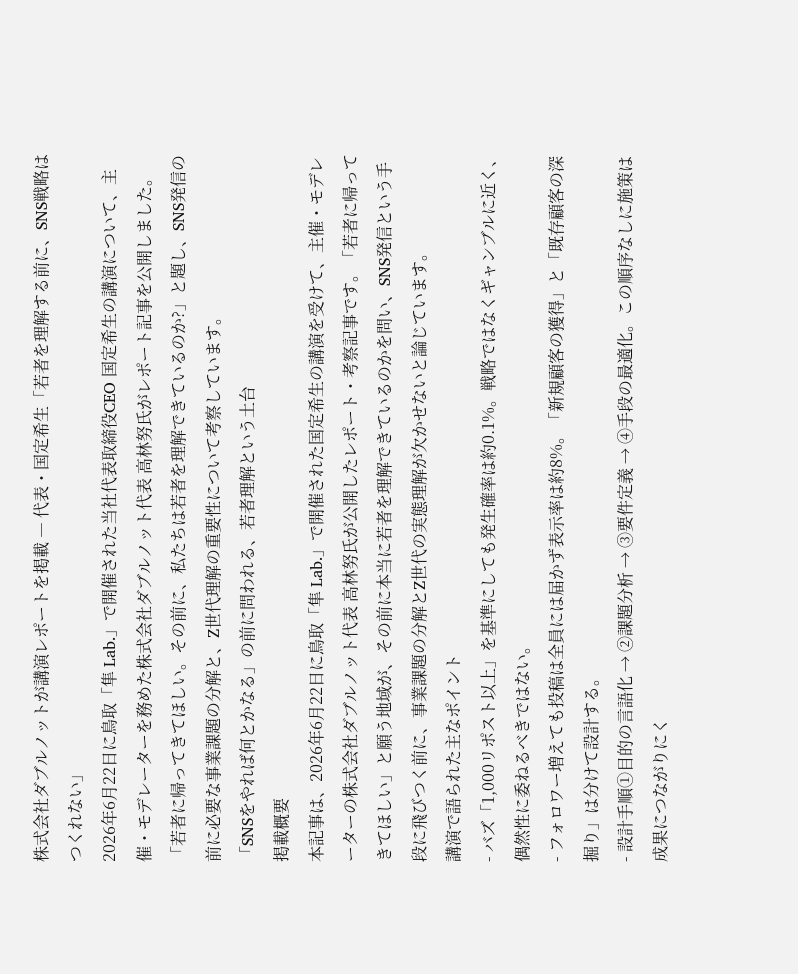株式会社ダブルノットが講演レポートを掲載 ― 代表・国定希生「若者を理解する前に、SNS戦略はつくれない」
2026年6月22日に鳥取「隼 Lab.」で開催された当社代表取締役CEO 国定希生の講演について、主催・モデレーターを務めた株式会社ダブルノット代表 高林努氏がレポート記事を公開しました。「若者に帰ってきてほしい。その前に、私たちは若者を理解できているのか?」と題し、SNS発信の前に必要な事業課題の分解と、Z世代理解の重要性について考察しています。
「SNSをやれば何とかなる」の前に問われる、若者理解という土台
掲載概要
本記事は、2026年6月22日に鳥取「隼 Lab.」で開催された国定希生の講演を受けて、主催・モデレーターの株式会社ダブルノット代表 高林努氏が公開したレポート・考察記事です。「若者に帰ってきてほしい」と願う地域が、その前に本当に若者を理解できているのかを問い、SNS発信という手段に飛びつく前に、事業課題の分解とZ世代の実態理解が欠かせないと論じています。
講演で語られた主なポイント
- バズ「1,000リポスト以上」を基準にしても発生確率は約0.1%。戦略ではなくギャンブルに近く、偶然性に委ねるべきではない。
- フォロワー増えても投稿は全員には届かず表示率は約8%。「新規顧客の獲得」と「既存顧客の深掘り」は分けて設計する。
- 設計手順①目的の言語化 → ②課題分析 → ③要件定義 → ④手段の最適化。この順序なしに施策は成果につながりにく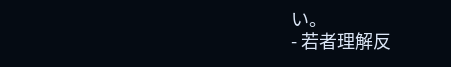い。
- 若者理解反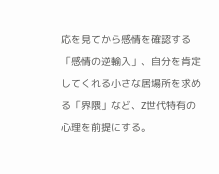応を見てから感情を確認する「感情の逆輸入」、自分を肯定してくれる小さな居場所を求める「界隈」など、Z世代特有の心理を前提にする。